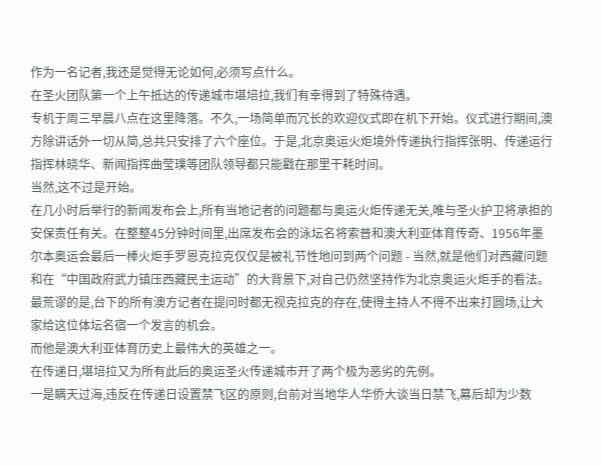作为一名记者,我还是觉得无论如何,必须写点什么。
在圣火团队第一个上午抵达的传递城市堪培拉,我们有幸得到了特殊待遇。
专机于周三早晨八点在这里降落。不久,一场简单而冗长的欢迎仪式即在机下开始。仪式进行期间,澳方除讲话外一切从简,总共只安排了六个座位。于是,北京奥运火炬境外传递执行指挥张明、传递运行指挥林晓华、新闻指挥曲莹璞等团队领导都只能戳在那里干耗时间。
当然,这不过是开始。
在几小时后举行的新闻发布会上,所有当地记者的问题都与奥运火炬传递无关,唯与圣火护卫将承担的安保责任有关。在整整45分钟时间里,出席发布会的泳坛名将索普和澳大利亚体育传奇、1956年墨尔本奥运会最后一棒火炬手罗恩克拉克仅仅是被礼节性地问到两个问题 - 当然,就是他们对西藏问题和在“中国政府武力镇压西藏民主运动”的大背景下,对自己仍然坚持作为北京奥运火炬手的看法。
最荒谬的是,台下的所有澳方记者在提问时都无视克拉克的存在,使得主持人不得不出来打圆场,让大家给这位体坛名宿一个发言的机会。
而他是澳大利亚体育历史上最伟大的英雄之一。
在传递日,堪培拉又为所有此后的奥运圣火传递城市开了两个极为恶劣的先例。
一是瞒天过海,违反在传递日设置禁飞区的原则,台前对当地华人华侨大谈当日禁飞,幕后却为少数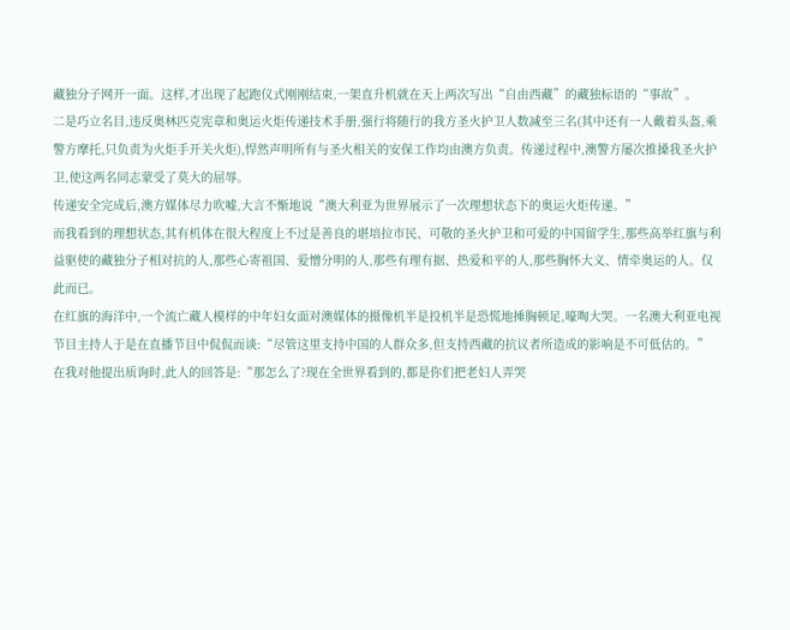藏独分子网开一面。这样,才出现了起跑仪式刚刚结束,一架直升机就在天上两次写出“自由西藏”的藏独标语的“事故”。
二是巧立名目,违反奥林匹克宪章和奥运火炬传递技术手册,强行将随行的我方圣火护卫人数减至三名(其中还有一人戴着头盔,乘警方摩托,只负责为火炬手开关火炬),悍然声明所有与圣火相关的安保工作均由澳方负责。传递过程中,澳警方屡次推搡我圣火护卫,使这两名同志蒙受了莫大的屈辱。
传递安全完成后,澳方媒体尽力吹嘘,大言不惭地说“澳大利亚为世界展示了一次理想状态下的奥运火炬传递。”
而我看到的理想状态,其有机体在很大程度上不过是善良的堪培拉市民、可敬的圣火护卫和可爱的中国留学生,那些高举红旗与利益驱使的藏独分子相对抗的人,那些心寄祖国、爱憎分明的人,那些有理有据、热爱和平的人,那些胸怀大义、情牵奥运的人。仅此而已。
在红旗的海洋中,一个流亡藏人模样的中年妇女面对澳媒体的摄像机半是投机半是恐慌地捶胸顿足,嚎啕大哭。一名澳大利亚电视节目主持人于是在直播节目中侃侃而谈:“尽管这里支持中国的人群众多,但支持西藏的抗议者所造成的影响是不可低估的。”
在我对他提出质询时,此人的回答是:“那怎么了?现在全世界看到的,都是你们把老妇人弄哭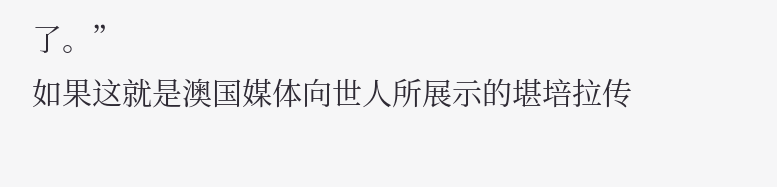了。”
如果这就是澳国媒体向世人所展示的堪培拉传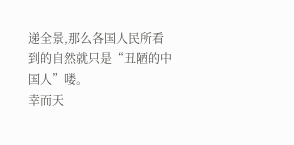递全景,那么各国人民所看到的自然就只是“丑陋的中国人”喽。
幸而天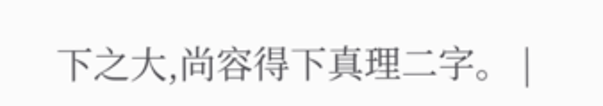下之大,尚容得下真理二字。 |